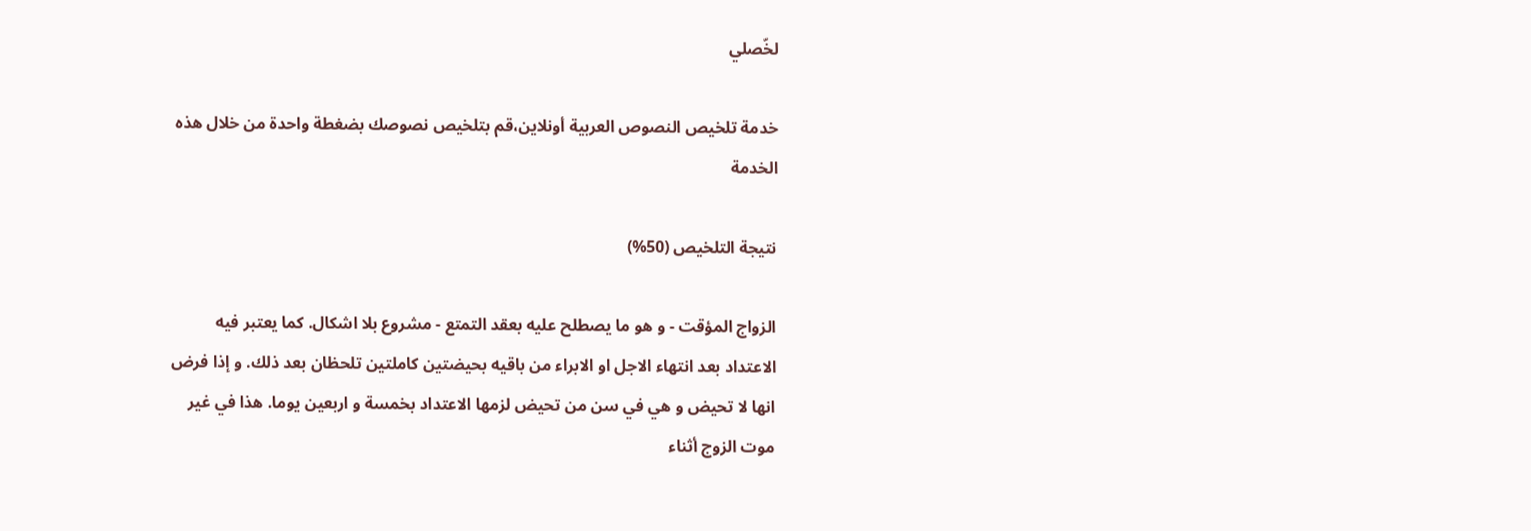لخّصلي

خدمة تلخيص النصوص العربية أونلاين،قم بتلخيص نصوصك بضغطة واحدة من خلال هذه الخدمة

نتيجة التلخيص (50%)

الزواج المؤقت - و هو ما يصطلح عليه بعقد التمتع - مشروع بلا اشكال. كما يعتبر فيه الاعتداد بعد انتهاء الاجل او الابراء من باقيه بحيضتين كاملتين تلحظان بعد ذلك. و إذا فرض انها لا تحيض و هي في سن من تحيض لزمها الاعتداد بخمسة و اربعين يوما. هذا في غير موت الزوج أثناء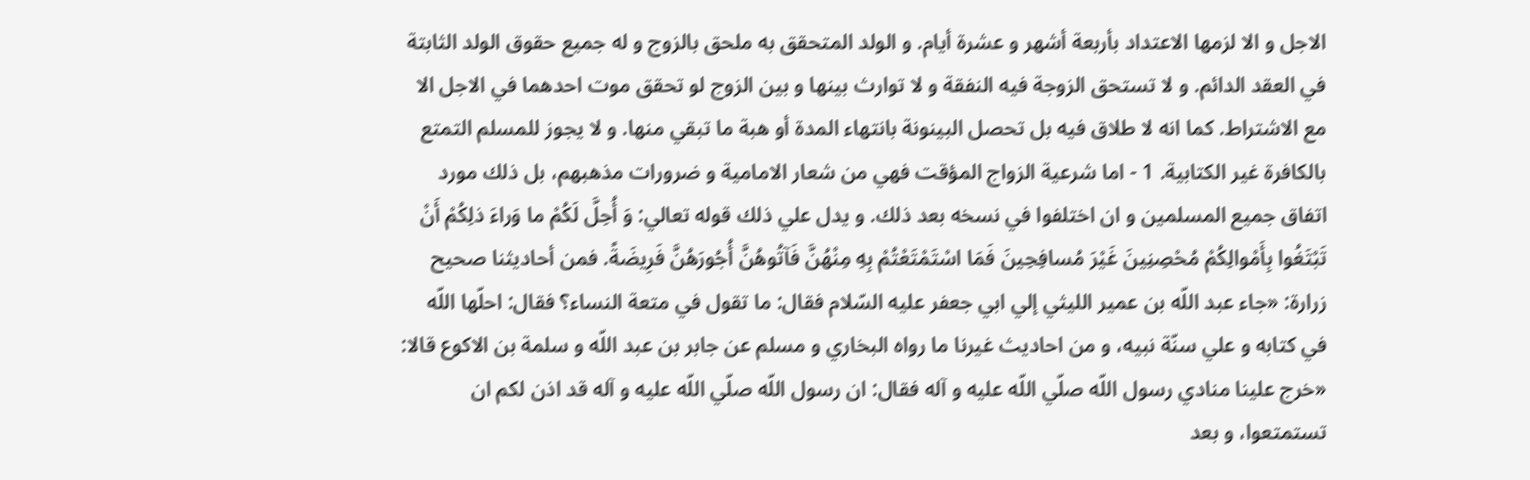الاجل و الا لزمها الاعتداد بأربعة أشهر و عشرة أيام. و الولد المتحقق به ملحق بالزوج و له جميع حقوق الولد الثابتة في العقد الدائم. و لا تستحق الزوجة فيه النفقة و لا توارث بينها و بين الزوج لو تحقق موت احدهما في الاجل الا مع الاشتراط. كما انه لا طلاق فيه بل تحصل البينونة بانتهاء المدة أو هبة ما تبقي منها. و لا يجوز للمسلم التمتع بالكافرة غير الكتابية. 1 - اما شرعية الزواج المؤقت فهي من شعار الامامية و ضرورات مذهبهم، بل ذلك مورد اتفاق جميع المسلمين و ان اختلفوا في نسخه بعد ذلك. و يدل علي ذلك قوله تعالي: وَ أُحِلَّ لَكُمْ ما وَراءَ ذلِكُمْ أَنْ تَبْتَغُوا بِأَمْوالِكُمْ مُحْصِنِينَ غَيْرَ مُسافِحِينَ فَمَا اسْتَمْتَعْتُمْ بِهِ مِنْهُنَّ فَآتُوهُنَّ أُجُورَهُنَّ فَرِيضَةً. فمن أحاديثنا صحيح زرارة: «جاء عبد اللّه بن عمير الليثي إلي ابي جعفر عليه السّلام فقال: ما تقول في متعة النساء؟ فقال: احلّها اللّه في كتابه و علي سنّة نبيه، و من احاديث غيرنا ما رواه البخاري و مسلم عن جابر بن عبد اللّه و سلمة بن الاكوع قالا: «خرج علينا منادي رسول اللّه صلّي اللّه عليه و آله فقال: ان رسول اللّه صلّي اللّه عليه و آله قد اذن لكم ان تستمتعوا، و بعد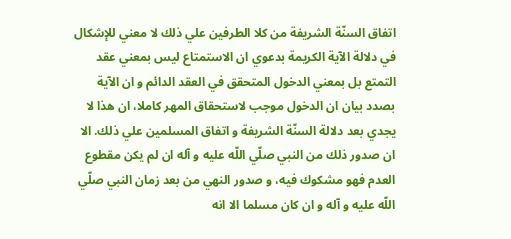اتفاق السنّة الشريفة من كلا الطرفين علي ذلك لا معني للإشكال في دلالة الآية الكريمة بدعوي ان الاستمتاع ليس بمعني عقد التمتع بل بمعني الدخول المتحقق في العقد الدائم و ان الآية بصدد بيان ان الدخول موجب لاستحقاق المهر كاملا، ان هذا لا يجدي بعد دلالة السنّة الشريفة و اتفاق المسلمين علي ذلك. الا ان صدور ذلك من النبي صلّي اللّه عليه و آله ان لم يكن مقطوع العدم فهو مشكوك فيه، و صدور النهي من بعد زمان النبي صلّي اللّه عليه و آله و ان كان مسلما الا انه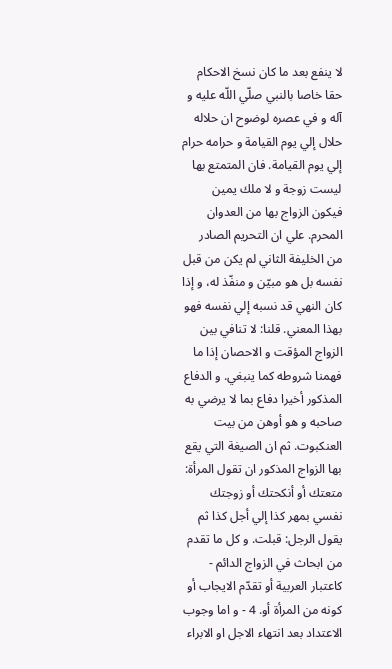لا ينفع بعد ما كان نسخ الاحكام حقا خاصا بالنبي صلّي اللّه عليه و آله و في عصره لوضوح ان حلاله حلال إلي يوم القيامة و حرامه حرام إلي يوم القيامة. فان المتمتع بها ليست زوجة و لا ملك يمين فيكون الزواج بها من العدوان المحرم. علي ان التحريم الصادر من الخليفة الثاني لم يكن من قبل نفسه بل هو مبيّن و منفّذ له، و إذا كان النهي قد نسبه إلي نفسه فهو بهذا المعني. قلنا: لا تنافي بين الزواج المؤقت و الاحصان إذا ما فهمنا شروطه كما ينبغي. و الدفاع المذكور أخيرا دفاع بما لا يرضي به صاحبه و هو أوهن من بيت العنكبوت. ثم ان الصيغة التي يقع بها الزواج المذكور ان تقول المرأة: متعتك أو أنكحتك أو زوجتك نفسي بمهر كذا إلي أجل كذا ثم يقول الرجل: قبلت. و كل ما تقدم من ابحاث في الزواج الدائم - كاعتبار العربية أو تقدّم الايجاب أو كونه من المرأة أو. 4 - و اما وجوب الاعتداد بعد انتهاء الاجل او الابراء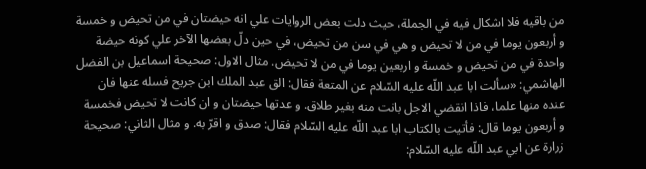من باقيه فلا اشكال فيه في الجملة، حيث دلت بعض الروايات علي انه حيضتان في من تحيض و خمسة و أربعون يوما في من لا تحيض و هي في سن من تحيض، في حين دلّ بعضها الآخر علي كونه حيضة واحدة في من تحيض و خمسة و اربعين يوما في من لا تحيض. مثال الاول: صحيحة اسماعيل بن الفضل الهاشمي: «سألت ابا عبد اللّه عليه السّلام عن المتعة فقال: الق عبد الملك ابن جريح فسله عنها فان عنده منها علما، فاذا انقضي الاجل بانت منه بغير طلاق. و عدتها حيضتان و ان كانت لا تحيض فخمسة و أربعون يوما قال: فأتيت بالكتاب ابا عبد اللّه عليه السّلام فقال: صدق و اقرّ به. و مثال الثاني: صحيحة زرارة عن ابي عبد اللّه عليه السّلام: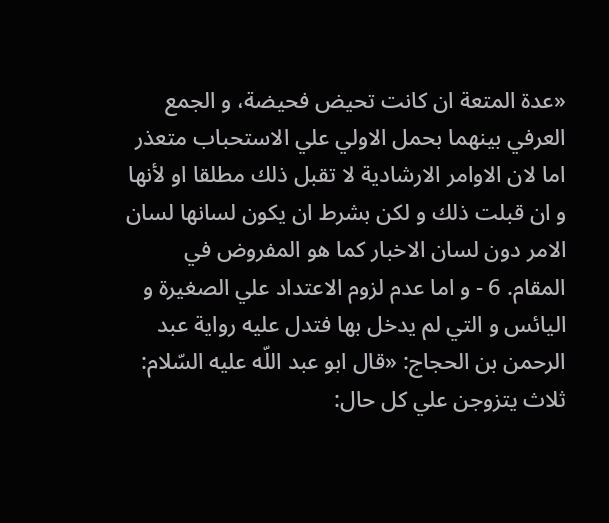«عدة المتعة ان كانت تحيض فحيضة، و الجمع العرفي بينهما بحمل الاولي علي الاستحباب متعذر اما لان الاوامر الارشادية لا تقبل ذلك مطلقا او لأنها و ان قبلت ذلك و لكن بشرط ان يكون لسانها لسان الامر دون لسان الاخبار كما هو المفروض في المقام. 6 - و اما عدم لزوم الاعتداد علي الصغيرة و اليائس و التي لم يدخل بها فتدل عليه رواية عبد الرحمن بن الحجاج: «قال ابو عبد اللّه عليه السّلام: ثلاث يتزوجن علي كل حال: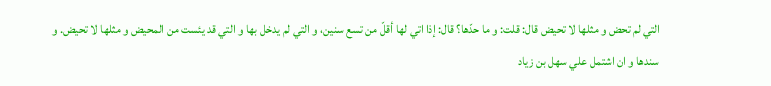التي لم تحض و مثلها لا تحيض قال: قلت: و ما حدّها؟ قال: إذا اتي لها أقلّ من تسع سنين، و التي لم يدخل بها و التي قد يئست من المحيض و مثلها لا تحيض. و سندها و ان اشتمل علي سهل بن زياد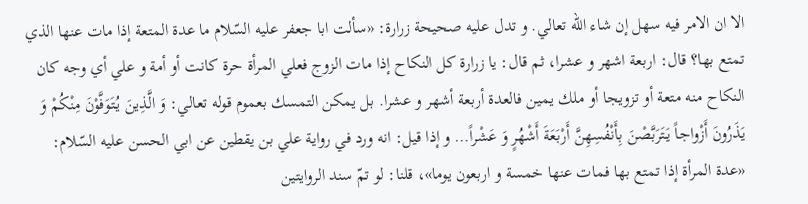الا ان الامر فيه سهل إن شاء اللّه تعالي. و تدل عليه صحيحة زرارة: «سألت ابا جعفر عليه السّلام ما عدة المتعة إذا مات عنها الذي تمتع بها؟ قال: اربعة اشهر و عشرا، ثم قال: يا زرارة كل النكاح إذا مات الزوج فعلي المرأة حرة كانت أو أمة و علي أي وجه كان النكاح منه متعة أو تزويجا أو ملك يمين فالعدة أربعة أشهر و عشرا. بل يمكن التمسك بعموم قوله تعالي: وَ الَّذِينَ يُتَوَفَّوْنَ مِنْكُمْ وَ يَذَرُونَ أَزْواجاً يَتَرَبَّصْنَ بِأَنْفُسِهِنَّ أَرْبَعَةَ أَشْهُرٍ وَ عَشْراً… و إذا قيل: انه ورد في رواية علي بن يقطين عن ابي الحسن عليه السّلام: «عدة المرأة إذا تمتع بها فمات عنها خمسة و اربعون يوما»، قلنا: لو تمّ سند الروايتين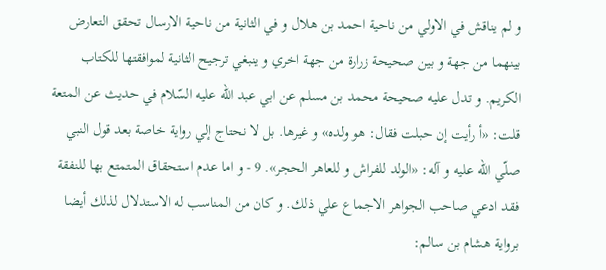و لم يناقش في الاولي من ناحية احمد بن هلال و في الثانية من ناحية الارسال تحقق التعارض بينهما من جهة و بين صحيحة زرارة من جهة اخري و ينبغي ترجيح الثانية لموافقتها للكتاب الكريم. و تدل عليه صحيحة محمد بن مسلم عن ابي عبد اللّه عليه السّلام في حديث عن المتعة قلت: «أ رأيت إن حبلت فقال: هو ولده» و غيرها. بل لا نحتاج إلي رواية خاصة بعد قول النبي صلّي اللّه عليه و آله: «الولد للفراش و للعاهر الحجر». 9 - و اما عدم استحقاق المتمتع بها للنفقة فقد ادعي صاحب الجواهر الاجماع علي ذلك. و كان من المناسب له الاستدلال لذلك أيضا برواية هشام بن سالم: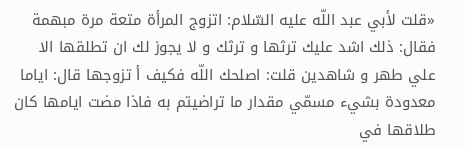«قلت لأبي عبد اللّه عليه السّلام: اتزوج المرأة متعة مرة مبهمة فقال: ذلك اشد عليك ترثها و ترثك و لا يجوز لك ان تطلقها الا علي طهر و شاهدين قلت: اصلحك اللّه فكيف أ تزوجها قال: اياما معدودة بشيء مسمّي مقدار ما تراضيتم به فاذا مضت ايامها كان طلاقها في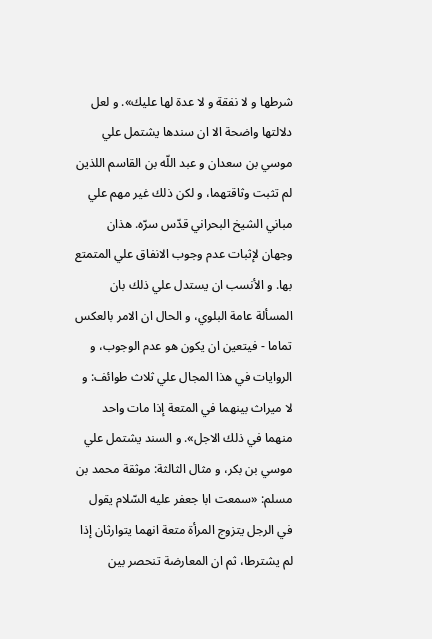شرطها و لا نفقة و لا عدة لها عليك». و لعل دلالتها واضحة الا ان سندها يشتمل علي موسي بن سعدان و عبد اللّه بن القاسم اللذين لم تثبت وثاقتهما، و لكن ذلك غير مهم علي مباني الشيخ البحراني قدّس سرّه. هذان وجهان لإثبات عدم وجوب الانفاق علي المتمتع بها. و الأنسب ان يستدل علي ذلك بان المسألة عامة البلوي، و الحال ان الامر بالعكس تماما - فيتعين ان يكون هو عدم الوجوب، و الروايات في هذا المجال علي ثلاث طوائف: و لا ميراث بينهما في المتعة إذا مات واحد منهما في ذلك الاجل». و السند يشتمل علي موسي بن بكر، و مثال الثالثة: موثقة محمد بن مسلم: «سمعت ابا جعفر عليه السّلام يقول في الرجل يتزوج المرأة متعة انهما يتوارثان إذا لم يشترطا، ثم ان المعارضة تنحصر بين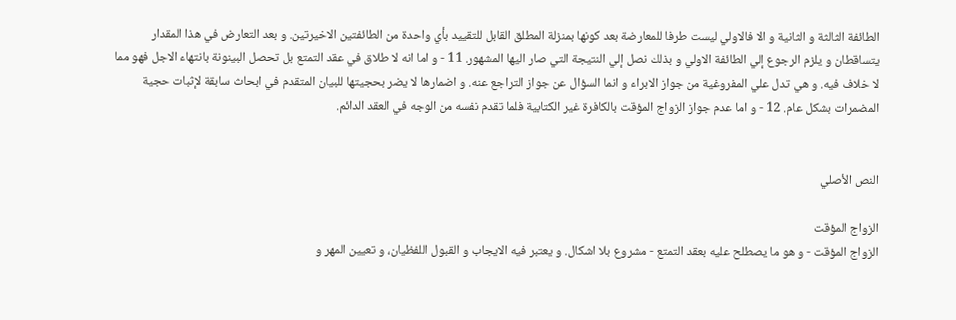الطائفة الثالثة و الثانية و الا فالاولي ليست طرفا للمعارضة بعد كونها بمنزلة المطلق القابل للتقييد بأي واحدة من الطائفتين الاخيرتين. و بعد التعارض في هذا المقدار يتساقطان و يلزم الرجوع إلي الطائفة الاولي و بذلك نصل إلي النتيجة التي صار اليها المشهور. 11 - و اما انه لا طلاق في عقد التمتع بل تحصل البينونة بانتهاء الاجل فهو مما لا خلاف فيه. و هي تدل علي المفروغية من جواز الابراء و انما السؤال عن جواز التراجع عنه. و اضمارها لا يضر بحجيتها للبيان المتقدم في ابحاث سابقة لإثبات حجية المضمرات بشكل عام. 12 - و اما عدم جواز الزواج المؤقت بالكافرة غير الكتابية فلما تقدم نفسه من الوجه في العقد الدائم.


النص الأصلي

الزواج المؤقت
الزواج المؤقت - و هو ما يصطلح عليه بعقد التمتع - مشروع بلا اشكال. و يعتبر فيه الايجاب و القبول اللفظيان، و تعيين المهر و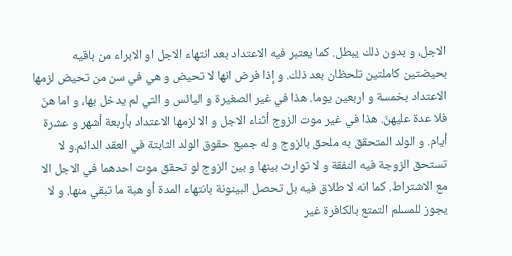الاجل، و بدون ذلك يبطل. كما يعتبر فيه الاعتداد بعد انتهاء الاجل او الابراء من باقيه بحيضتين كاملتين تلحظان بعد ذلك. و إذا فرض انها لا تحيض و هي في سن من تحيض لزمها الاعتداد بخمسة و اربعين يوما. هذا في غير الصغيرة و اليائس و التي لم يدخل بها، و اما هنّ فلا عدة عليهنّ. هذا في غير موت الزوج أثناء الاجل و الا لزمها الاعتداد بأربعة أشهر و عشرة أيام. و الولد المتحقق به ملحق بالزوج و له جميع حقوق الولد الثابتة في العقد الدائم.و لا تستحق الزوجة فيه النفقة و لا توارث بينها و بين الزوج لو تحقق موت احدهما في الاجل الا مع الاشتراط. كما انه لا طلاق فيه بل تحصل البينونة بانتهاء المدة أو هبة ما تبقي منها. و لا يجوز للمسلم التمتع بالكافرة غير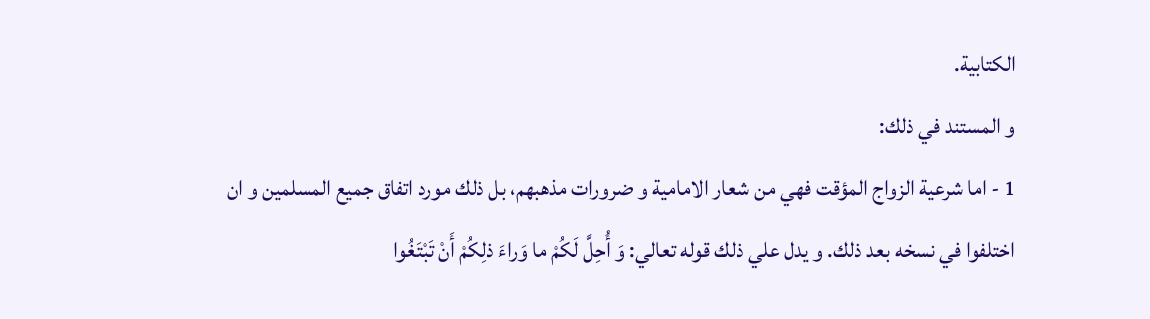الكتابية.
و المستند في ذلك:
1 - اما شرعية الزواج المؤقت فهي من شعار الامامية و ضرورات مذهبهم، بل ذلك مورد اتفاق جميع المسلمين و ان اختلفوا في نسخه بعد ذلك. و يدل علي ذلك قوله تعالي: وَ أُحِلَّ لَكُمْ ما وَراءَ ذلِكُمْ أَنْ تَبْتَغُوا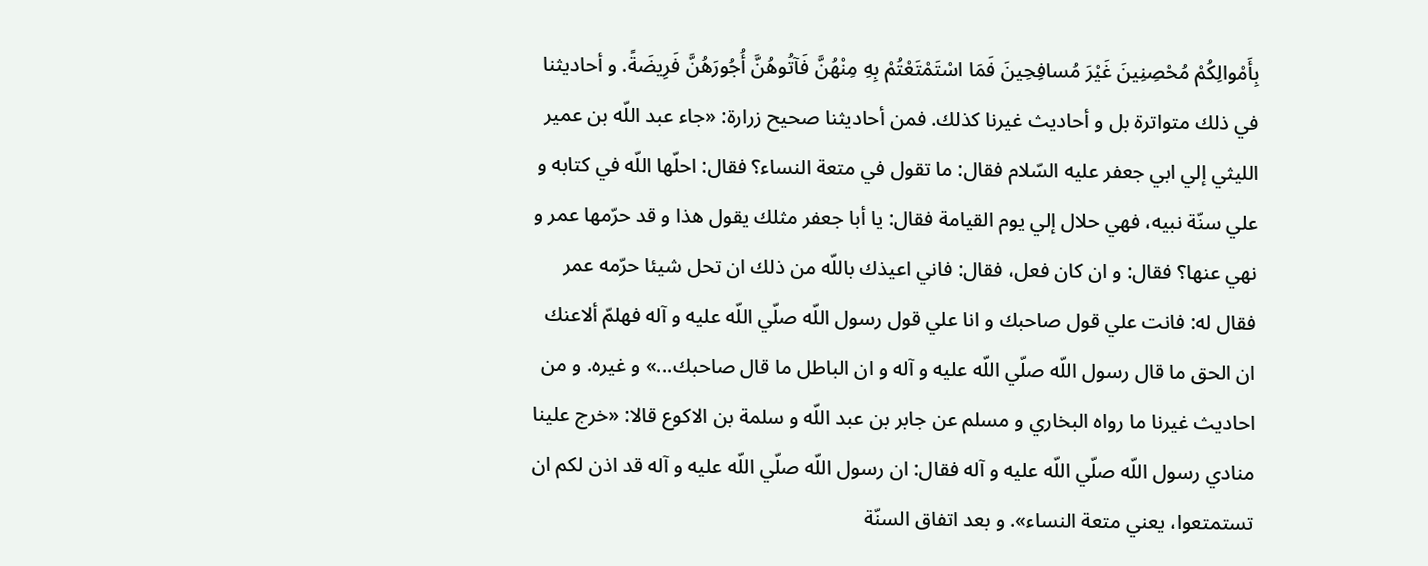بِأَمْوالِكُمْ مُحْصِنِينَ غَيْرَ مُسافِحِينَ فَمَا اسْتَمْتَعْتُمْ بِهِ مِنْهُنَّ فَآتُوهُنَّ أُجُورَهُنَّ فَرِيضَةً. و أحاديثنا في ذلك متواترة بل و أحاديث غيرنا كذلك. فمن أحاديثنا صحيح زرارة: «جاء عبد اللّه بن عمير الليثي إلي ابي جعفر عليه السّلام فقال: ما تقول في متعة النساء؟ فقال: احلّها اللّه في كتابه و علي سنّة نبيه، فهي حلال إلي يوم القيامة فقال: يا أبا جعفر مثلك يقول هذا و قد حرّمها عمر و نهي عنها؟ فقال: و ان كان فعل، فقال: فاني اعيذك باللّه من ذلك ان تحل شيئا حرّمه عمر فقال له: فانت علي قول صاحبك و انا علي قول رسول اللّه صلّي اللّه عليه و آله فهلمّ ألاعنك ان الحق ما قال رسول اللّه صلّي اللّه عليه و آله و ان الباطل ما قال صاحبك...» و غيره. و من احاديث غيرنا ما رواه البخاري و مسلم عن جابر بن عبد اللّه و سلمة بن الاكوع قالا: «خرج علينا منادي رسول اللّه صلّي اللّه عليه و آله فقال: ان رسول اللّه صلّي اللّه عليه و آله قد اذن لكم ان تستمتعوا، يعني متعة النساء». و بعد اتفاق السنّة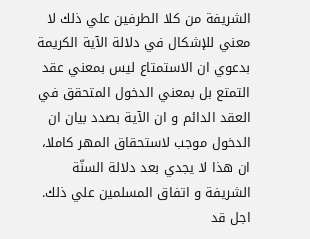الشريفة من كلا الطرفين علي ذلك لا معني للإشكال في دلالة الآية الكريمة بدعوي ان الاستمتاع ليس بمعني عقد التمتع بل بمعني الدخول المتحقق في العقد الدائم و ان الآية بصدد بيان ان الدخول موجب لاستحقاق المهر كاملا، ان هذا لا يجدي بعد دلالة السنّة الشريفة و اتفاق المسلمين علي ذلك. اجل قد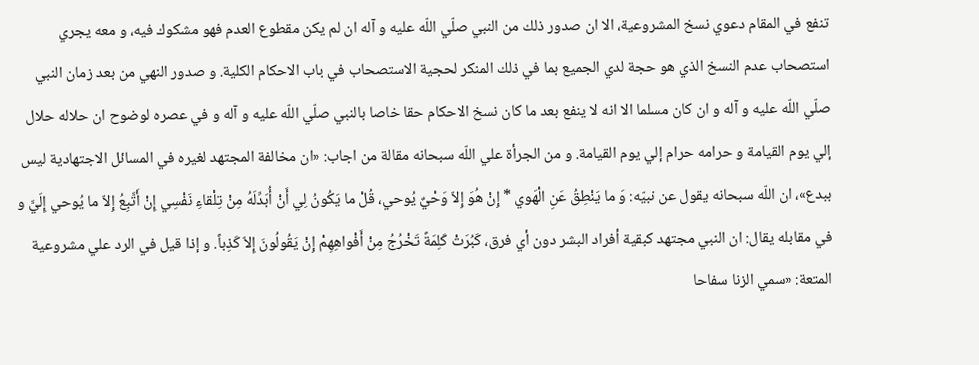تنفع في المقام دعوي نسخ المشروعية، الا ان صدور ذلك من النبي صلّي اللّه عليه و آله ان لم يكن مقطوع العدم فهو مشكوك فيه، و معه يجري استصحاب عدم النسخ الذي هو حجة لدي الجميع بما في ذلك المنكر لحجية الاستصحاب في باب الاحكام الكلية. و صدور النهي من بعد زمان النبي صلّي اللّه عليه و آله و ان كان مسلما الا انه لا ينفع بعد ما كان نسخ الاحكام حقا خاصا بالنبي صلّي اللّه عليه و آله و في عصره لوضوح ان حلاله حلال إلي يوم القيامة و حرامه حرام إلي يوم القيامة. و من الجرأة علي اللّه سبحانه مقالة من اجاب: «ان مخالفة المجتهد لغيره في المسائل الاجتهادية ليس ببدع»، ان اللّه سبحانه يقول عن نبيّه: وَ ما يَنْطِقُ عَنِ الْهَوي * إِنْ هُوَ إِلاّ وَحْيٌ يُوحي، قُلْ ما يَكُونُ لِي أَنْ أُبَدِّلَهُ مِنْ تِلْقاءِ نَفْسِي إِنْ أَتَّبِعُ إِلاّ ما يُوحي إِلَيَّ و في مقابله يقال: ان النبي مجتهد كبقية أفراد البشر دون أي فرق، كَبُرَتْ كَلِمَةً تَخْرُجُ مِنْ أَفْواهِهِمْ إِنْ يَقُولُونَ إِلاّ كَذِباً. و إذا قيل في الرد علي مشروعية المتعة: «سمي الزنا سفاحا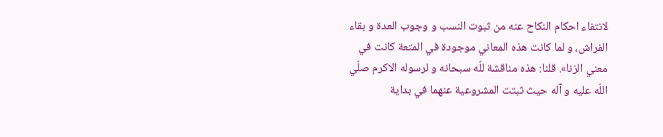لانتفاء احكام النكاح عنه من ثبوت النسب و وجوب العدة و بقاء الفراش، و لما كانت هذه المعاني موجودة في المتعة كانت في معني الزنا». قلنا: هذه مناقشة للّه سبحانه و لرسوله الاكرم صلّي اللّه عليه و آله حيث ثبتت المشروعية عنهما في بداية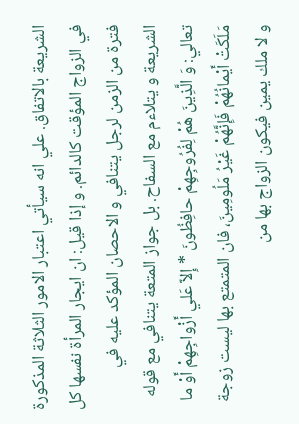الشريعة بالاتفاق. علي انه سيأتي اعتبار الامور الثلاثة المذكورة في الزواج المؤقت كالدائم. و إذا قيل: ان ايجار المرأة نفسها كل فترة من الزمن لرجل يتنافي و الاحصان المؤكد عليه في الشريعة و يتلاءم مع السفاح. بل جواز المتعة يتنافي مع قوله تعالي: وَ الَّذِينَ هُمْ لِفُرُوجِهِمْ حافِظُونَ * إِلاّ عَلي أَزْواجِهِمْ أَوْ ما مَلَكَتْ أَيْمانُهُمْ فَإِنَّهُمْ غَيْرُ مَلُومِينَ، فان المتمتع بها ليست زوجة و لا ملك يمين فيكون الزواج بها من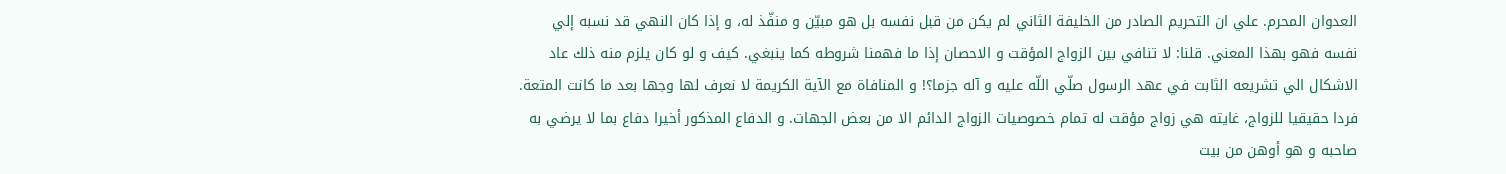العدوان المحرم. علي ان التحريم الصادر من الخليفة الثاني لم يكن من قبل نفسه بل هو مبيّن و منفّذ له، و إذا كان النهي قد نسبه إلي نفسه فهو بهذا المعني. قلنا: لا تنافي بين الزواج المؤقت و الاحصان إذا ما فهمنا شروطه كما ينبغي. كيف و لو كان يلزم منه ذلك عاد الاشكال الي تشريعه الثابت في عهد الرسول صلّي اللّه عليه و آله جزما؟! و المنافاة مع الآية الكريمة لا نعرف لها وجها بعد ما كانت المتعة. فردا حقيقيا للزواج، غايته هي زواج مؤقت له تمام خصوصيات الزواج الدائم الا من بعض الجهات. و الدفاع المذكور أخيرا دفاع بما لا يرضي به صاحبه و هو أوهن من بيت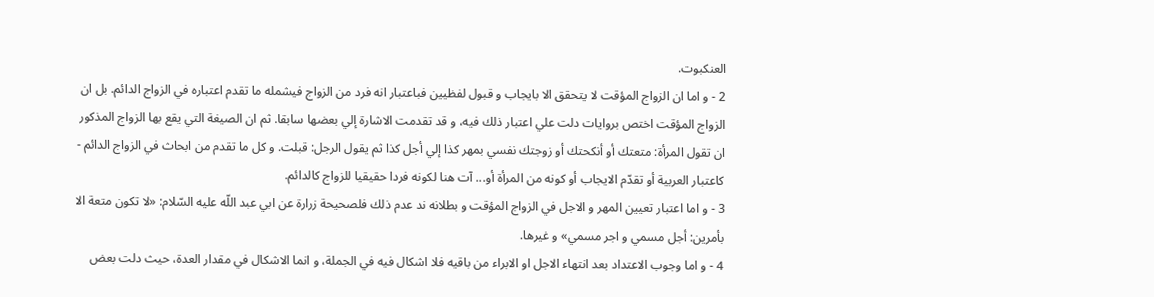العنكبوت.
2 - و اما ان الزواج المؤقت لا يتحقق الا بايجاب و قبول لفظيين فباعتبار انه فرد من الزواج فيشمله ما تقدم اعتباره في الزواج الدائم. بل ان الزواج المؤقت اختص بروايات دلت علي اعتبار ذلك فيه، و قد تقدمت الاشارة إلي بعضها سابقا. ثم ان الصيغة التي يقع بها الزواج المذكور ان تقول المرأة: متعتك أو أنكحتك أو زوجتك نفسي بمهر كذا إلي أجل كذا ثم يقول الرجل: قبلت. و كل ما تقدم من ابحاث في الزواج الدائم - كاعتبار العربية أو تقدّم الايجاب أو كونه من المرأة أو... آت هنا لكونه فردا حقيقيا للزواج كالدائم.
3 - و اما اعتبار تعيين المهر و الاجل في الزواج المؤقت و بطلانه ند عدم ذلك فلصحيحة زرارة عن ابي عبد اللّه عليه السّلام: «لا تكون متعة الا بأمرين: أجل مسمي و اجر مسمي» و غيرها.
4 - و اما وجوب الاعتداد بعد انتهاء الاجل او الابراء من باقيه فلا اشكال فيه في الجملة، و انما الاشكال في مقدار العدة، حيث دلت بعض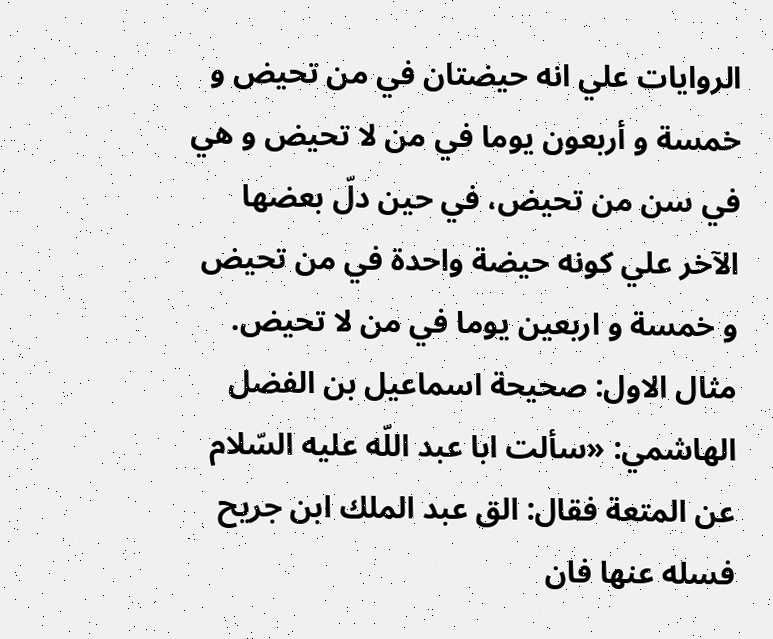الروايات علي انه حيضتان في من تحيض و خمسة و أربعون يوما في من لا تحيض و هي في سن من تحيض، في حين دلّ بعضها الآخر علي كونه حيضة واحدة في من تحيض و خمسة و اربعين يوما في من لا تحيض.
مثال الاول: صحيحة اسماعيل بن الفضل الهاشمي: «سألت ابا عبد اللّه عليه السّلام عن المتعة فقال: الق عبد الملك ابن جريح فسله عنها فان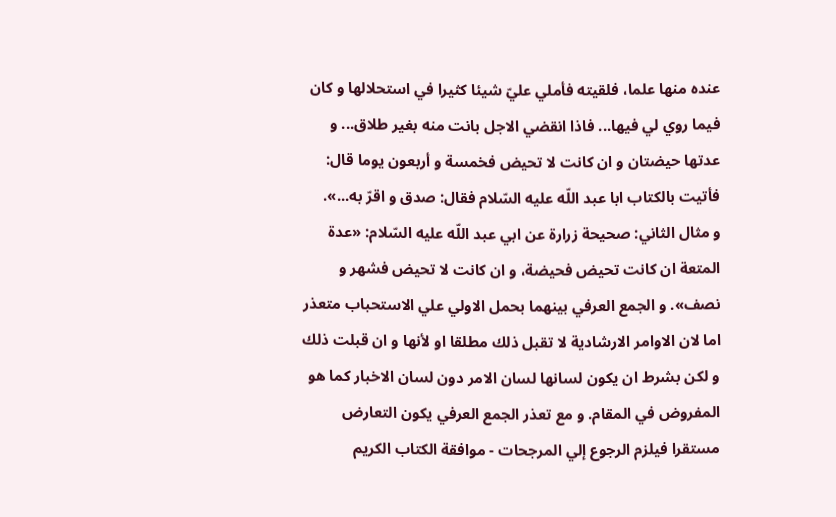عنده منها علما، فلقيته فأملي عليّ شيئا كثيرا في استحلالها و كان فيما روي لي فيها... فاذا انقضي الاجل بانت منه بغير طلاق... و عدتها حيضتان و ان كانت لا تحيض فخمسة و أربعون يوما قال: فأتيت بالكتاب ابا عبد اللّه عليه السّلام فقال: صدق و اقرّ به...».
و مثال الثاني: صحيحة زرارة عن ابي عبد اللّه عليه السّلام: «عدة المتعة ان كانت تحيض فحيضة، و ان كانت لا تحيض فشهر و نصف». و الجمع العرفي بينهما بحمل الاولي علي الاستحباب متعذر اما لان الاوامر الارشادية لا تقبل ذلك مطلقا او لأنها و ان قبلت ذلك و لكن بشرط ان يكون لسانها لسان الامر دون لسان الاخبار كما هو المفروض في المقام. و مع تعذر الجمع العرفي يكون التعارض مستقرا فيلزم الرجوع إلي المرجحات - موافقة الكتاب الكريم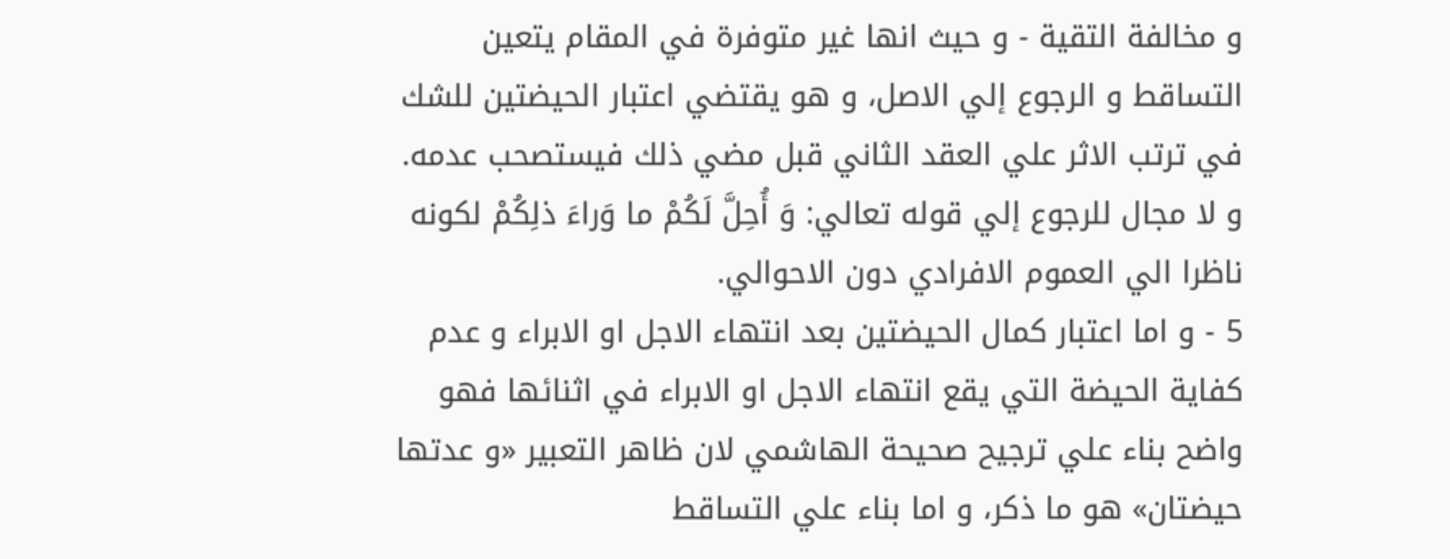و مخالفة التقية - و حيث انها غير متوفرة في المقام يتعين التساقط و الرجوع إلي الاصل، و هو يقتضي اعتبار الحيضتين للشك في ترتب الاثر علي العقد الثاني قبل مضي ذلك فيستصحب عدمه. و لا مجال للرجوع إلي قوله تعالي: وَ أُحِلَّ لَكُمْ ما وَراءَ ذلِكُمْ لكونه ناظرا الي العموم الافرادي دون الاحوالي.
5 - و اما اعتبار كمال الحيضتين بعد انتهاء الاجل او الابراء و عدم كفاية الحيضة التي يقع انتهاء الاجل او الابراء في اثنائها فهو واضح بناء علي ترجيح صحيحة الهاشمي لان ظاهر التعبير «و عدتها حيضتان» هو ما ذكر، و اما بناء علي التساقط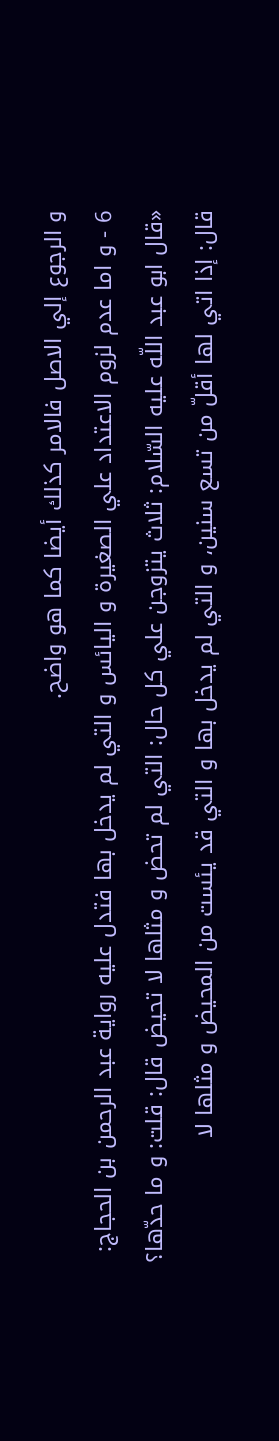و الرجوع إلي الاصل فالامر كذلك أيضا كما هو واضح.
6 - و اما عدم لزوم الاعتداد علي الصغيرة و اليائس و التي لم يدخل بها فتدل عليه رواية عبد الرحمن بن الحجاج: «قال ابو عبد اللّه عليه السّلام: ثلاث يتزوجن علي كل حال: التي لم تحض و مثلها لا تحيض قال: قلت: و ما حدّها؟ قال: إذا اتي لها أقلّ من تسع سنين، و التي لم يدخل بها و التي قد يئست من المحيض و مثلها لا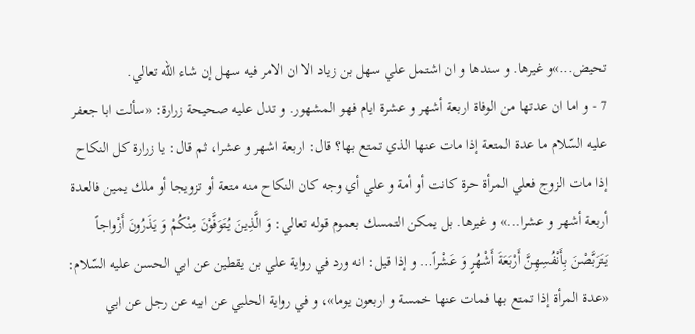تحيض...»و غيرها. و سندها و ان اشتمل علي سهل بن زياد الا ان الامر فيه سهل إن شاء اللّه تعالي.
7 - و اما ان عدتها من الوفاة اربعة أشهر و عشرة ايام فهو المشهور. و تدل عليه صحيحة زرارة: «سألت ابا جعفر عليه السّلام ما عدة المتعة إذا مات عنها الذي تمتع بها؟ قال: اربعة اشهر و عشرا، ثم قال: يا زرارة كل النكاح إذا مات الزوج فعلي المرأة حرة كانت أو أمة و علي أي وجه كان النكاح منه متعة أو تزويجا أو ملك يمين فالعدة أربعة أشهر و عشرا...» و غيرها. بل يمكن التمسك بعموم قوله تعالي: وَ الَّذِينَ يُتَوَفَّوْنَ مِنْكُمْ وَ يَذَرُونَ أَزْواجاً يَتَرَبَّصْنَ بِأَنْفُسِهِنَّ أَرْبَعَةَ أَشْهُرٍ وَ عَشْراً… و إذا قيل: انه ورد في رواية علي بن يقطين عن ابي الحسن عليه السّلام: «عدة المرأة إذا تمتع بها فمات عنها خمسة و اربعون يوما»، و في رواية الحلبي عن ابيه عن رجل عن ابي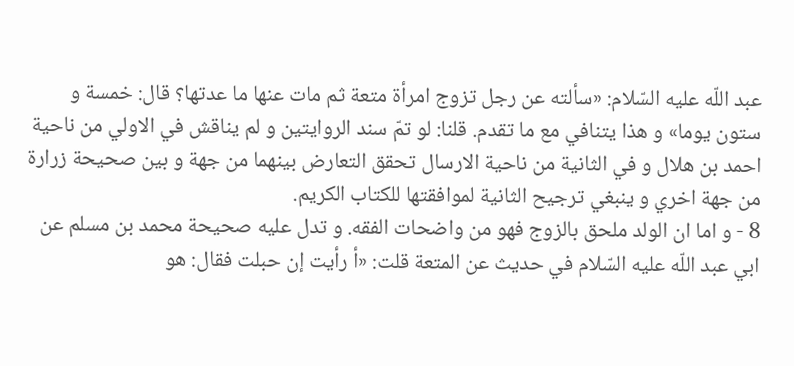عبد اللّه عليه السّلام: «سألته عن رجل تزوج امرأة متعة ثم مات عنها ما عدتها؟ قال: خمسة و ستون يوما» و هذا يتنافي مع ما تقدم. قلنا: لو تمّ سند الروايتين و لم يناقش في الاولي من ناحية احمد بن هلال و في الثانية من ناحية الارسال تحقق التعارض بينهما من جهة و بين صحيحة زرارة من جهة اخري و ينبغي ترجيح الثانية لموافقتها للكتاب الكريم.
8 - و اما ان الولد ملحق بالزوج فهو من واضحات الفقه. و تدل عليه صحيحة محمد بن مسلم عن ابي عبد اللّه عليه السّلام في حديث عن المتعة قلت: «أ رأيت إن حبلت فقال: هو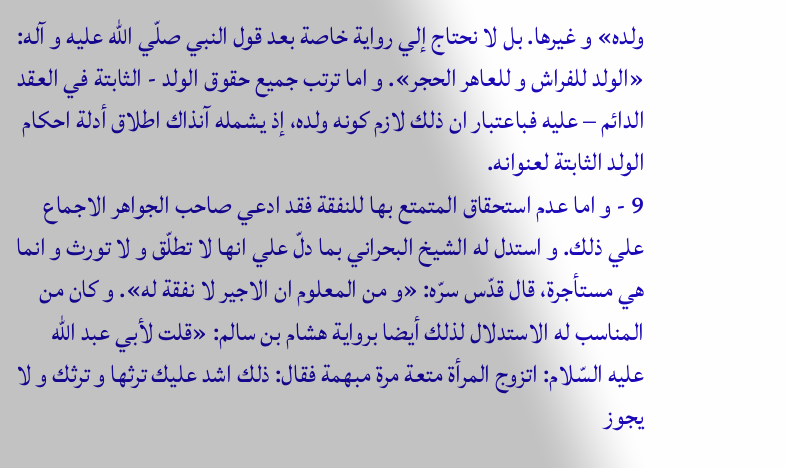ولده» و غيرها. بل لا نحتاج إلي رواية خاصة بعد قول النبي صلّي اللّه عليه و آله: «الولد للفراش و للعاهر الحجر». و اما ترتب جميع حقوق الولد - الثابتة في العقد الدائم – عليه فباعتبار ان ذلك لازم كونه ولده، إذ يشمله آنذاك اطلاق أدلة احكام الولد الثابتة لعنوانه.
9 - و اما عدم استحقاق المتمتع بها للنفقة فقد ادعي صاحب الجواهر الاجماع علي ذلك. و استدل له الشيخ البحراني بما دلّ علي انها لا تطلّق و لا تورث و انما هي مستأجرة، قال قدّس سرّه: «و من المعلوم ان الاجير لا نفقة له». و كان من المناسب له الاستدلال لذلك أيضا برواية هشام بن سالم: «قلت لأبي عبد اللّه عليه السّلام: اتزوج المرأة متعة مرة مبهمة فقال: ذلك اشد عليك ترثها و ترثك و لا يجوز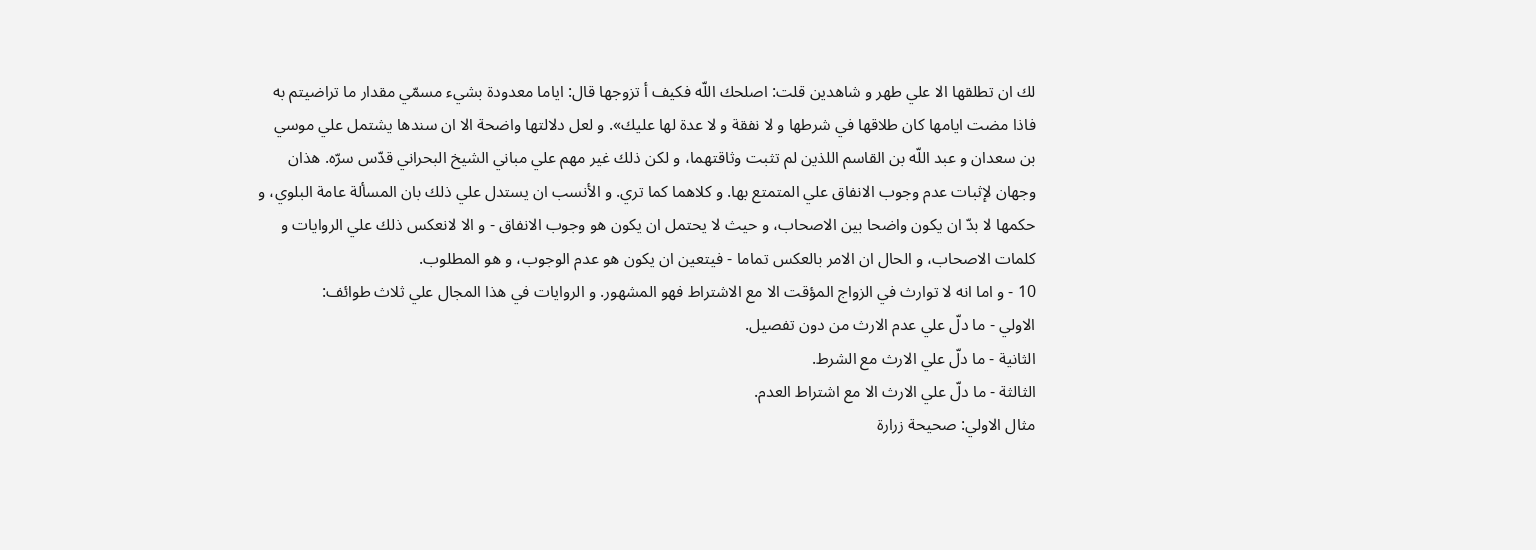لك ان تطلقها الا علي طهر و شاهدين قلت: اصلحك اللّه فكيف أ تزوجها قال: اياما معدودة بشيء مسمّي مقدار ما تراضيتم به فاذا مضت ايامها كان طلاقها في شرطها و لا نفقة و لا عدة لها عليك». و لعل دلالتها واضحة الا ان سندها يشتمل علي موسي بن سعدان و عبد اللّه بن القاسم اللذين لم تثبت وثاقتهما، و لكن ذلك غير مهم علي مباني الشيخ البحراني قدّس سرّه. هذان وجهان لإثبات عدم وجوب الانفاق علي المتمتع بها. و كلاهما كما تري. و الأنسب ان يستدل علي ذلك بان المسألة عامة البلوي، و حكمها لا بدّ ان يكون واضحا بين الاصحاب، و حيث لا يحتمل ان يكون هو وجوب الانفاق - و الا لانعكس ذلك علي الروايات و كلمات الاصحاب، و الحال ان الامر بالعكس تماما - فيتعين ان يكون هو عدم الوجوب، و هو المطلوب.
10 - و اما انه لا توارث في الزواج المؤقت الا مع الاشتراط فهو المشهور. و الروايات في هذا المجال علي ثلاث طوائف:
الاولي - ما دلّ علي عدم الارث من دون تفصيل.
الثانية - ما دلّ علي الارث مع الشرط.
الثالثة - ما دلّ علي الارث الا مع اشتراط العدم.
مثال الاولي: صحيحة زرارة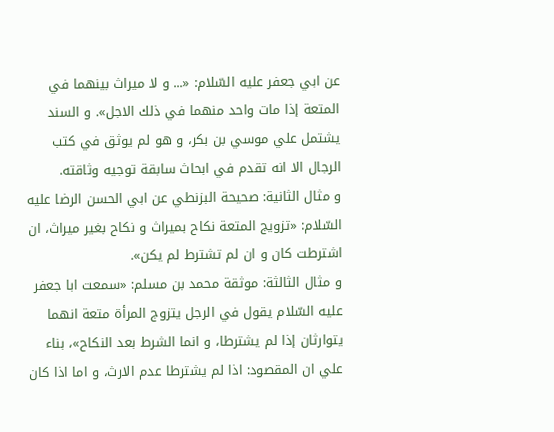عن ابي جعفر عليه السّلام: «... و لا ميراث بينهما في المتعة إذا مات واحد منهما في ذلك الاجل». و السند يشتمل علي موسي بن بكر، و هو لم يوثق في كتب الرجال الا انه تقدم في ابحاث سابقة توجيه وثاقته.
و مثال الثانية: صحيحة البزنطي عن ابي الحسن الرضا عليه السّلام: «تزويج المتعة نكاح بميراث و نكاح بغير ميراث، ان اشترطت كان و ان لم تشترط لم يكن».
و مثال الثالثة: موثقة محمد بن مسلم: «سمعت ابا جعفر عليه السّلام يقول في الرجل يتزوج المرأة متعة انهما يتوارثان إذا لم يشترطا، و انما الشرط بعد النكاح»، بناء علي ان المقصود: اذا لم يشترطا عدم الارث، و اما اذا كان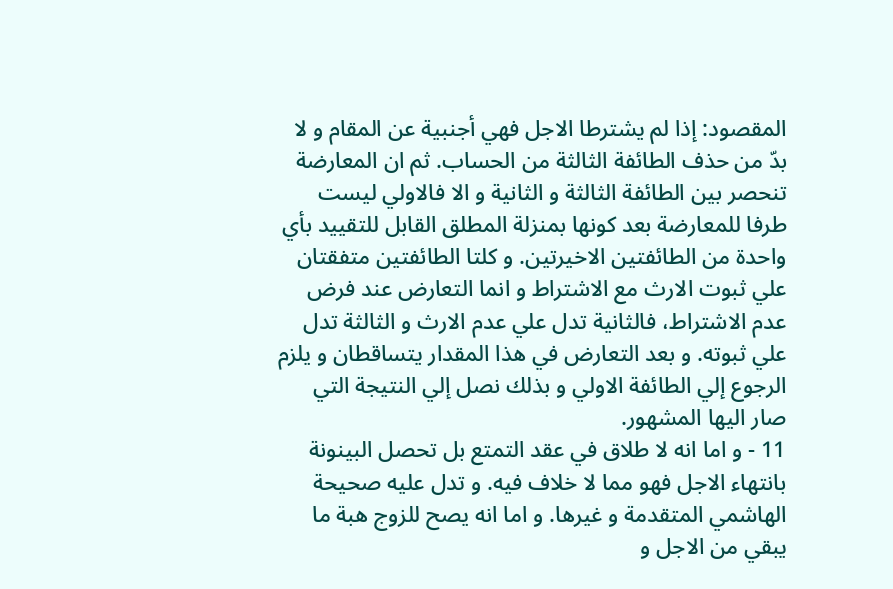المقصود: إذا لم يشترطا الاجل فهي أجنبية عن المقام و لا بدّ من حذف الطائفة الثالثة من الحساب. ثم ان المعارضة تنحصر بين الطائفة الثالثة و الثانية و الا فالاولي ليست طرفا للمعارضة بعد كونها بمنزلة المطلق القابل للتقييد بأي واحدة من الطائفتين الاخيرتين. و كلتا الطائفتين متفقتان علي ثبوت الارث مع الاشتراط و انما التعارض عند فرض عدم الاشتراط، فالثانية تدل علي عدم الارث و الثالثة تدل علي ثبوته. و بعد التعارض في هذا المقدار يتساقطان و يلزم الرجوع إلي الطائفة الاولي و بذلك نصل إلي النتيجة التي صار اليها المشهور.
11 - و اما انه لا طلاق في عقد التمتع بل تحصل البينونة بانتهاء الاجل فهو مما لا خلاف فيه. و تدل عليه صحيحة الهاشمي المتقدمة و غيرها. و اما انه يصح للزوج هبة ما يبقي من الاجل و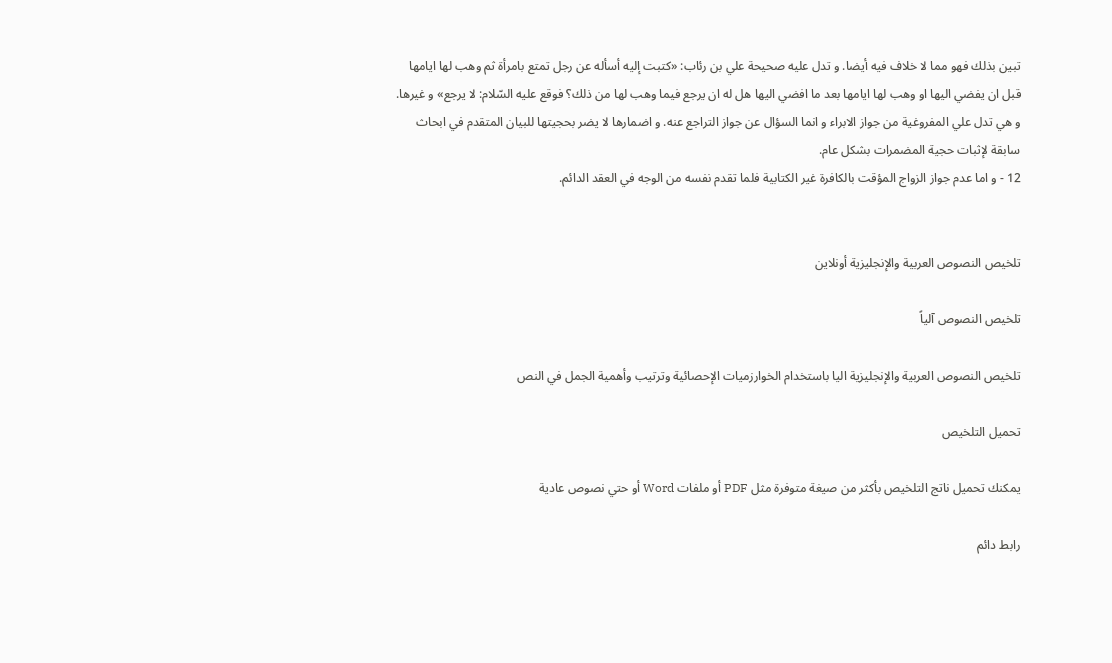تبين بذلك فهو مما لا خلاف فيه أيضا. و تدل عليه صحيحة علي بن رئاب: «كتبت إليه أسأله عن رجل تمتع بامرأة ثم وهب لها ايامها قبل ان يفضي اليها او وهب لها ايامها بعد ما افضي اليها هل له ان يرجع فيما وهب لها من ذلك؟ فوقع عليه السّلام: لا يرجع» و غيرها. و هي تدل علي المفروغية من جواز الابراء و انما السؤال عن جواز التراجع عنه. و اضمارها لا يضر بحجيتها للبيان المتقدم في ابحاث سابقة لإثبات حجية المضمرات بشكل عام.
12 - و اما عدم جواز الزواج المؤقت بالكافرة غير الكتابية فلما تقدم نفسه من الوجه في العقد الدائم.


تلخيص النصوص العربية والإنجليزية أونلاين

تلخيص النصوص آلياً

تلخيص النصوص العربية والإنجليزية اليا باستخدام الخوارزميات الإحصائية وترتيب وأهمية الجمل في النص

تحميل التلخيص

يمكنك تحميل ناتج التلخيص بأكثر من صيغة متوفرة مثل PDF أو ملفات Word أو حتي نصوص عادية

رابط دائم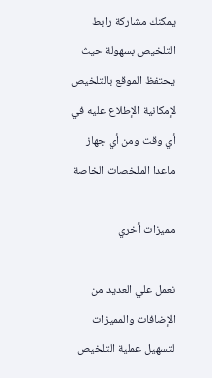يمكنك مشاركة رابط التلخيص بسهولة حيث يحتفظ الموقع بالتلخيص لإمكانية الإطلاع عليه في أي وقت ومن أي جهاز ماعدا الملخصات الخاصة

مميزات أخري

نعمل علي العديد من الإضافات والمميزات لتسهيل عملية التلخيص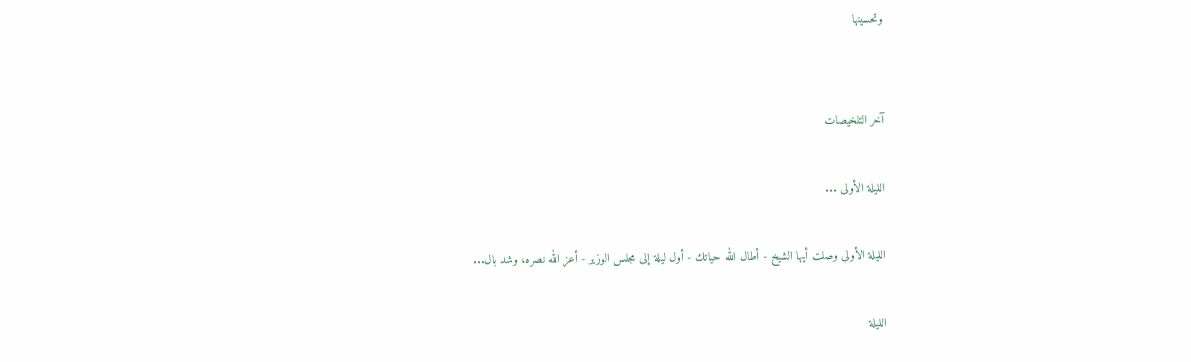وتحسينها


آخر التلخيصات

الليلة الأولى ...

الليلة الأولى وصلت أيها الشيخ - أطال الله حياتك - أول ليلة إلى مجلس الوزير - أعز الله نصره، وشد بال...

الليلة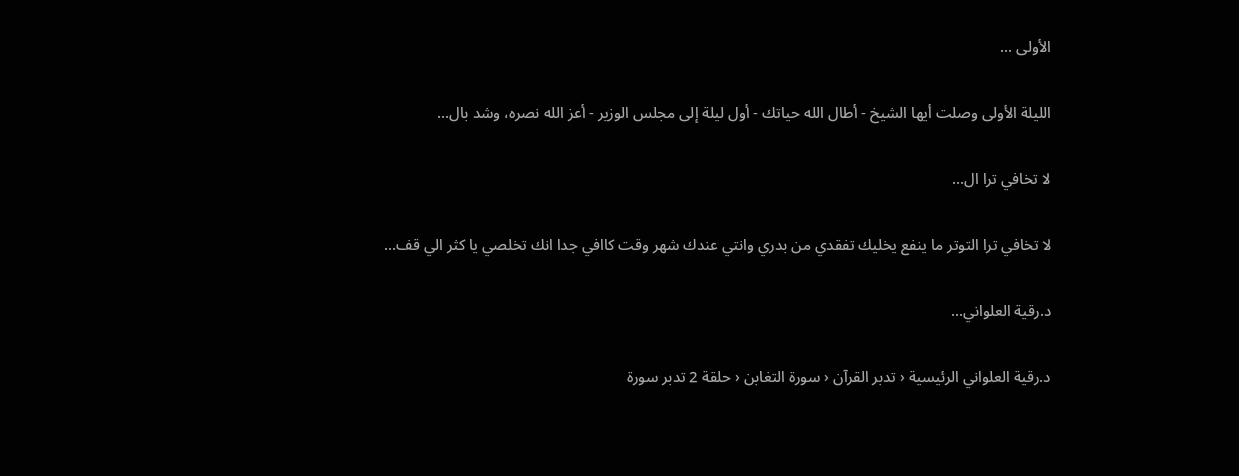الأولى ...

الليلة الأولى وصلت أيها الشيخ - أطال الله حياتك - أول ليلة إلى مجلس الوزير - أعز الله نصره، وشد بال...

لا تخافي ترا ال...

لا تخافي ترا التوتر ما ينفع يخليك تفقدي من بدري وانتي عندك شهر وقت كاافي جدا انك تخلصي يا كثر الي قف...

د.رقية العلواني...

د.رقية العلواني الرئيسية ‹ تدبر القرآن ‹ سورة التغابن ‹ حلقة 2 تدبر سورة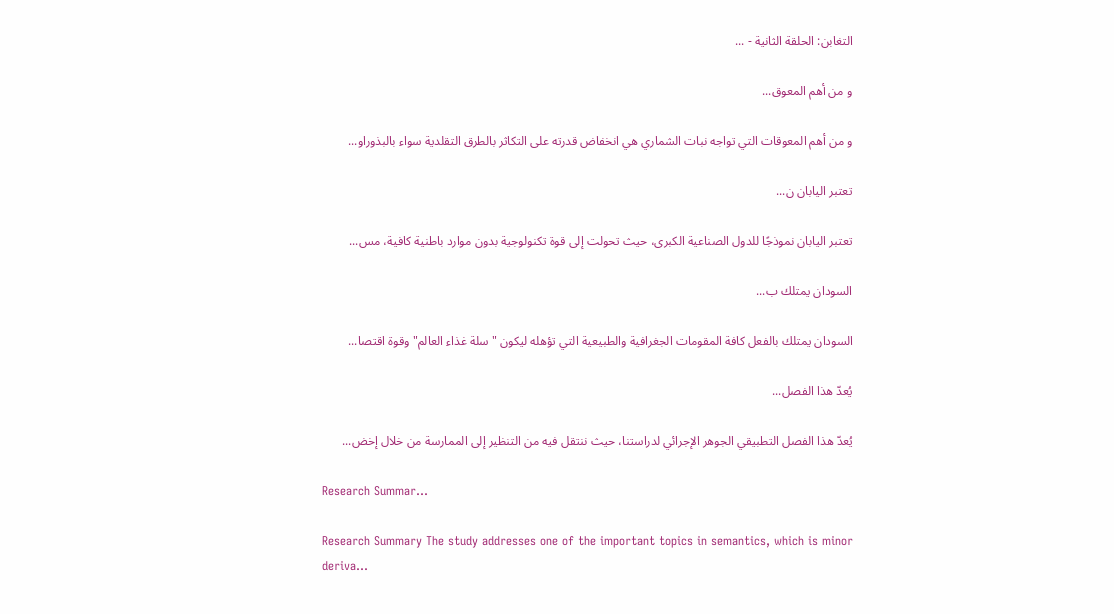التغابن: الحلقة الثانية - ...

و من أهم المعوق...

و من أهم المعوقات التي تواجه نبات الشماري هي انخفاض قدرته على التكاثر بالطرق التقلدية سواء بالبذوراو...

تعتبر اليابان ن...

تعتبر اليابان نموذجًا للدول الصناعية الكبرى، حيث تحولت إلى قوة تكنولوجية بدون موارد باطنية كافية، مس...

السودان يمتلك ب...

السودان يمتلك بالفعل كافة المقومات الجغرافية والطبيعية التي تؤهله ليكون "سلة غذاء العالم" وقوة اقتصا...

يُعدّ هذا الفصل...

يُعدّ هذا الفصل التطبيقي الجوهر الإجرائي لدراستنا، حيث ننتقل فيه من التنظير إلى الممارسة من خلال إخض...

Research Summar...

Research Summary The study addresses one of the important topics in semantics, which is minor deriva...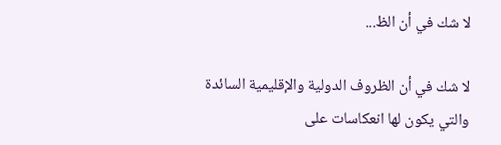لا شك في أن الظ...

لا شك في أن الظروف الدولية والإقليمية السائدة والتي يكون لها انعكاسات على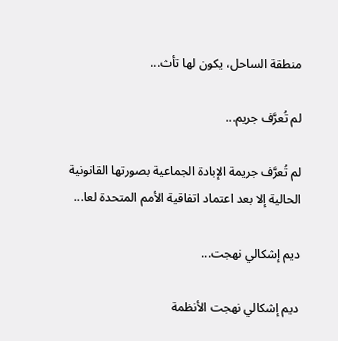منطقة الساحل، يكون لها تأث...

لم تُعرَّف جريم...

لم تُعرَّف جريمة الإبادة الجماعية بصورتها القانونية الحالية إلا بعد اعتماد اتفاقية الأمم المتحدة لعا...

ديم إشكالي نهجت...

ديم إشكالي نهجت الأنظمة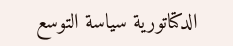الدكتاتورية سياسة التوسع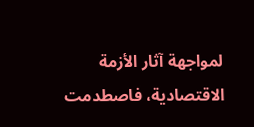لمواجهة آثار الأزمة الاقتصادية، فاصطدمت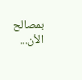بمصالح الأن...